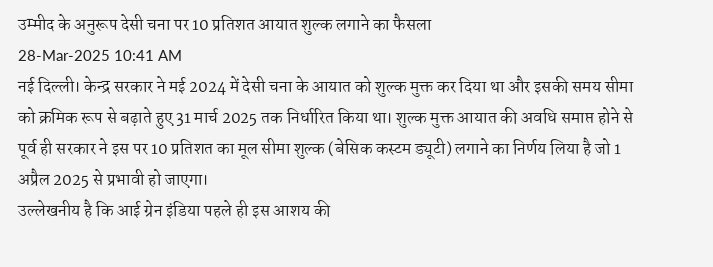उम्मीद के अनुरूप देसी चना पर 10 प्रतिशत आयात शुल्क लगाने का फैसला
28-Mar-2025 10:41 AM
नई दिल्ली। केन्द्र सरकार ने मई 2024 में देसी चना के आयात को शुल्क मुक्त कर दिया था और इसकी समय सीमा को क्रमिक रूप से बढ़ाते हुए 31 मार्च 2025 तक निर्धारित किया था। शुल्क मुक्त आयात की अवधि समाप्त होने से पूर्व ही सरकार ने इस पर 10 प्रतिशत का मूल सीमा शुल्क (बेसिक कस्टम ड्यूटी) लगाने का निर्णय लिया है जो 1 अप्रैल 2025 से प्रभावी हो जाएगा।
उल्लेखनीय है कि आई ग्रेन इंडिया पहले ही इस आशय की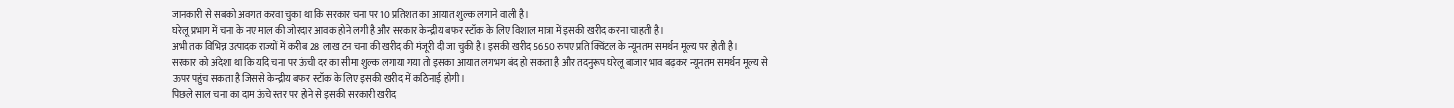जानकारी से सबको अवगत करवा चुका था कि सरकार चना पर 10 प्रतिशत का आयात शुल्क लगाने वाली है।
घरेलू प्रभाग में चना के नए माल की जोरदार आवक होने लगी है और सरकार केन्द्रीय बफर स्टॉक के लिए विशाल मात्रा में इसकी खरीद करना चाहती है।
अभी तक विभिन्न उत्पादक राज्यों में करीब 28 लाख टन चना की खरीद की मंजूरी दी जा चुकी है। इसकी खरीद 5650 रुपए प्रति क्विंटल के न्यूनतम समर्थन मूल्य पर होती है।
सरकार को अंदेशा था कि यदि चना पर ऊंची दर का सीमा शुल्क लगाया गया तो इसका आयात लगभग बंद हो सकता है और तदनुरूप घरेलू बाजार भाव बढ़कर न्यूनतम समर्थन मूल्य से ऊपर पहुंच सकता है जिससे केन्द्रीय बफर स्टॉक के लिए इसकी खरीद में कठिनाई होगी।
पिछले साल चना का दाम ऊंचे स्तर पर होने से इसकी सरकारी खरीद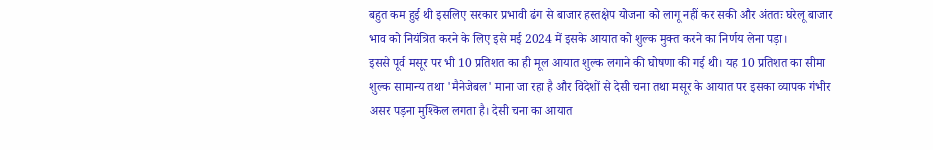बहुत कम हुई थी इसलिए सरकार प्रभावी ढंग से बाजार हस्तक्षेप योजना को लागू नहीं कर सकी और अंततः घरेलू बाजार भाव को नियंत्रित करने के लिए इसे मई 2024 में इसके आयात को शुल्क मुक्त करने का निर्णय लेना पड़ा।
इससे पूर्व मसूर पर भी 10 प्रतिशत का ही मूल आयात शुल्क लगाने की घोषणा की गई थी। यह 10 प्रतिशत का सीमा शुल्क सामान्य तथा 'मैनेजेबल' माना जा रहा है और विदेशों से देसी चना तथा मसूर के आयात पर इसका व्यापक गंभीर असर पड़ना मुश्किल लगता है। देसी चना का आयात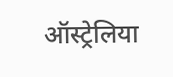ऑस्ट्रेलिया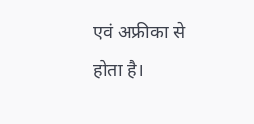एवं अफ्रीका से होता है।